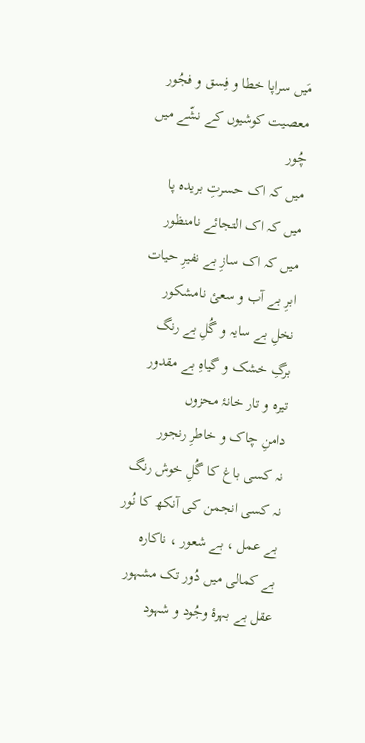مَیں سراپا خطا و فِسق و فجُور
معصیت کوشیوں کے نشّے میں چُور
میں کہ اک حسرتِ بریدہ پا
میں کہ اک التجائے نامنظور
میں کہ اک سازِ بے نفیرِ حیات
ابرِ بے آب و سعئ نامشکور
نخلِ بے سایہ و گُلِ بے رنگ
برگِ خشک و گیاہِ بے مقدور
تیرہ و تار خانۂ محزوں
دامنِ چاک و خاطرِ رنجور
نہ کسی باغ کا گُلِ خوش رنگ
نہ کسی انجمن کی آنکھ کا نُور
بے عمل ، بے شعور ، ناکارہ
بے کمالی میں دُور تک مشہور
عقل بے بہرۂ وجُود و شہود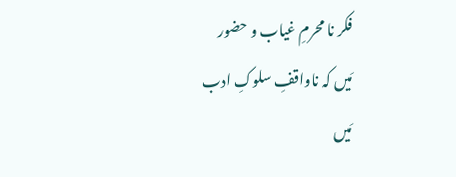فکر نا محرمِ غیاب و حضور
مَیں کہ ناواقفِ سلوکِ ادب
مَیں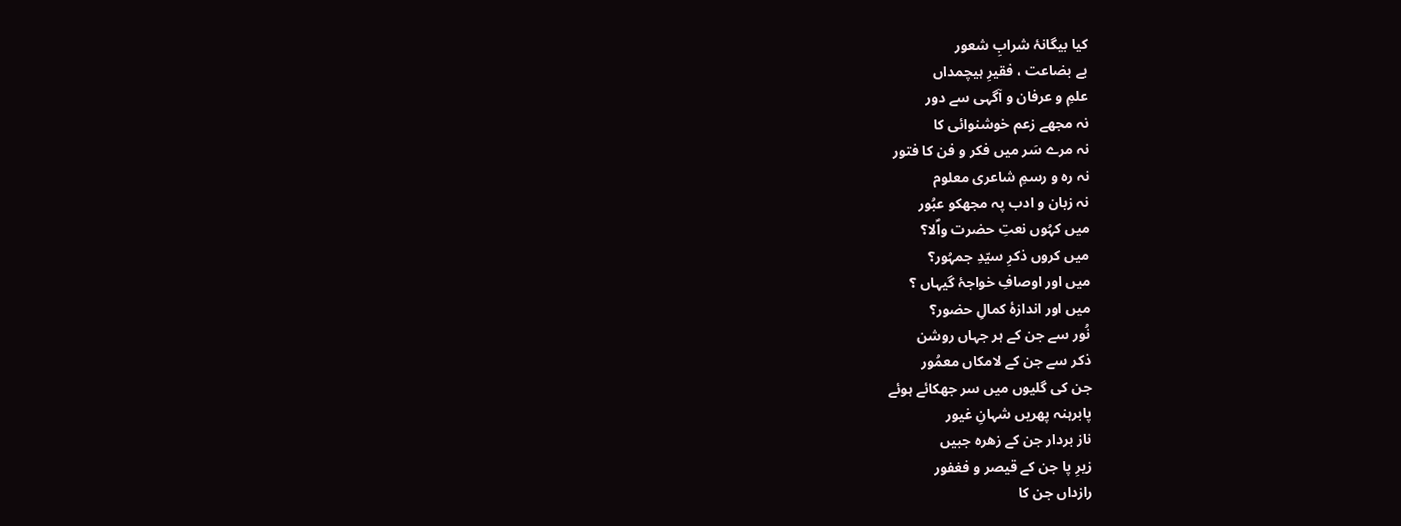کیا بیگانۂ شرابِ شعور
بے بضاعت ، فقیرِ ہیچمداں
علمِ و عرفان و آگہی سے دور
نہ مجھے زعم خوشنوائی کا
نہ مرے سَر میں فکر و فن کا فتور
نہ رہ و رسمِ شاعری معلوم
نہ زبان و ادب پہ مجھکو عبُور
میں کہُوں نعتِ حضرت واؐلا؟
میں کروں ذکرِ سیّدِ جمہُور؟
میں اور اوصافِ خواجۂ گیہاں ؟
میں اور اندازۂ کمالِ حضور؟
نُور سے جن کے ہر جہاں روشن
ذکر سے جن کے لامکاں معمُور
جن کی گلیوں میں سر جھکائے ہوئے
پابرہنہ پھریں شہانِ غیور
ناز بردار جن کے زھرہ جبیں
زیرِ پا جن کے قیصر و فغفور
رازداں جن کا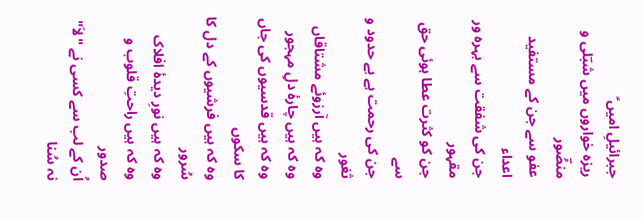جبرائیلِ امیں ؑ
ریزہ خواروں میں شبؔلی و منصُؔور
عفو سے جن کے مستفید اعداء
جن کی شفقت سے بہرہ ور مقہور
جن کو کثرت عطا ہوئی حق سے
جن کی رحمت ہے بے حدود و ثغور
وہ کہ ہیں آرزوئے مشتاقاں
وہ کہ ہیں چارۂ دلِ مہجور
وہ کہ ہیں قدسیوں کی جاں کا سکوں
وہ کہ ہیں فرشیوں کے دل کا سُرور
وہ کہ ہیں نورِ دیدۂ افلاک
وہ کہ ہیں راحتِ قلوب و صدور
اُن کے لب سے کسی نے "لاَ" نہ سُنا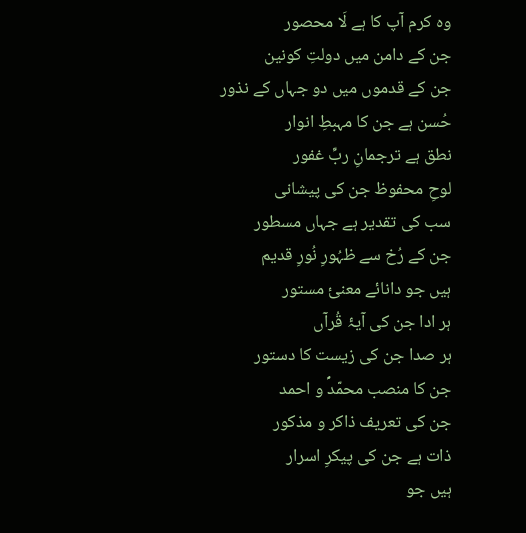وہ کرم آپ کا ہے لَا محصور
جن کے دامن میں دولتِ کونین
جن کے قدموں میں دو جہاں کے نذور
حُسن ہے جن کا مہبطِ انوار
نطق ہے ترجمانِ ربِّ غفور
لوحِ محفوظ جن کی پیشانی
سب کی تقدیر ہے جہاں مسطور
جن کے رُخ سے ظہُورِ نُورِ قدیم
ہیں جو دانائے معنئ مستور
ہر ادا جن کی آیۂ قُرآں
ہر صدا جن کی زیست کا دستور
جن کا منصب محمّدؐ و احمد
جن کی تعریف ذاکر و مذکور
ذات ہے جن کی پیکرِ اسرار
ہیں جو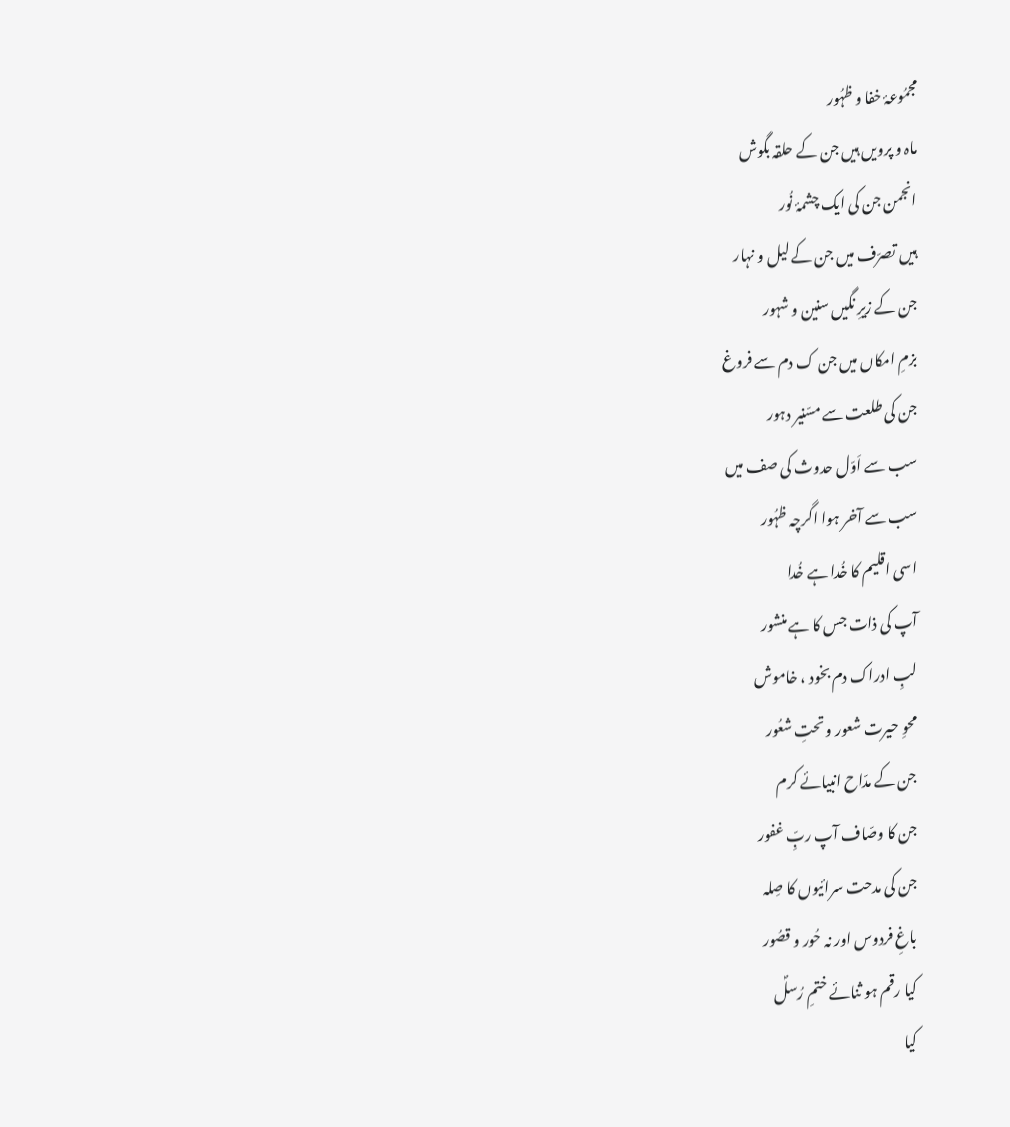مجمُوعۂ خفا و ظہُور
ماہ و پرویں ہیں جن کے حلقہ بگوش
انجمن جن کی ایک چشمۂ نُور
ہیں تصرّف میں جن کے لیل و نہار
جن کے زیرِ نگیں سنین و شہور
بزمِ امکاں میں جن ک دم سے فروغ
جن کی طلعت سے مسّنیر دہور
سب سے اَوّل حدوث کی صف میں
سب سے آخر ہوا اگرچہ ظہُور
اسی اقلیم کا خُدا ہے خُدا
آپ کی ذات جس کا ہے منشور
لبِ ادراک دم بخود ، خاموش
محوِ حیرت شعور و تحتِ شعُور
جن کے مدّاح انبیائے کرم
جن کا وصّاف آپ ربِّ غفور
جن کی مدحت سرائیوں کا صِلہ
باغِ فردوس اور نہ حُور و قصُور
کیا رقم ہو ثنائے ختمِ رُسلؐ
کیا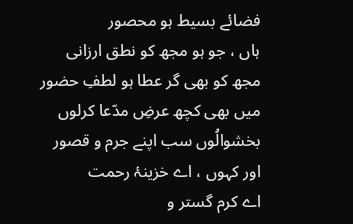فضائے بسیط ہو محصور
ہاں ، جو ہو مجھ کو نطق ارزانی
مجھ کو بھی گر عطا ہو لطفِ حضور
میں بھی کچھ عرضِ مدّعا کرلوں
بخشوالُوں سب اپنے جرم و قصور
اور کہوں ، اے خزینۂ رحمت
اے کرم گستر و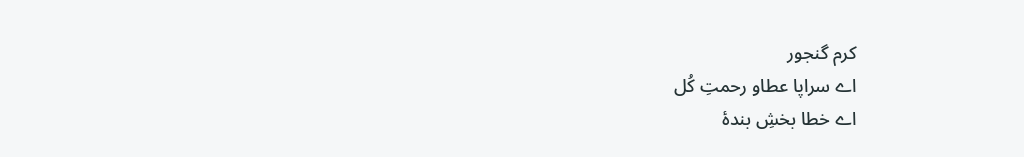کرم گنجور
اے سراپا عطاو رحمتِ کُل
اے خطا بخشِ بندۂ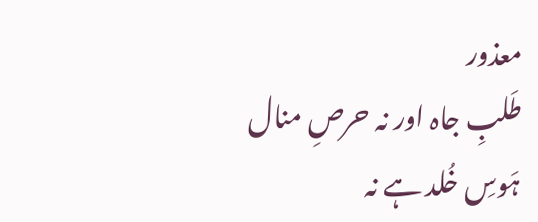معذور
طَلبِ جاہ اور نہ حرصِ منال
ہَوسِ خُلد ہے نہ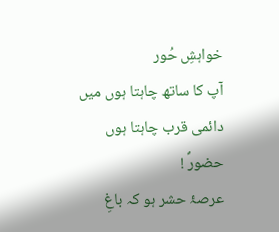خواہشِ حُور
آپ کا ساتھ چاہتا ہوں میں
دائمی قرب چاہتا ہوں حضورؐ !
عرصۂ حشر ہو کہ باغِ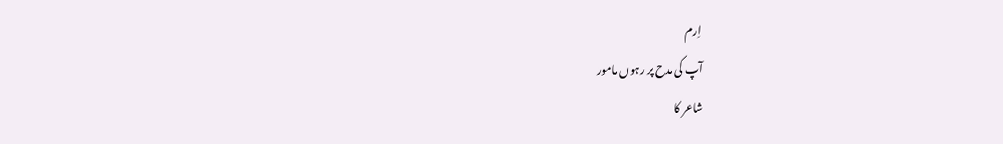اِرم
آپ کی مدح پر رہوں مامور
شاعر کا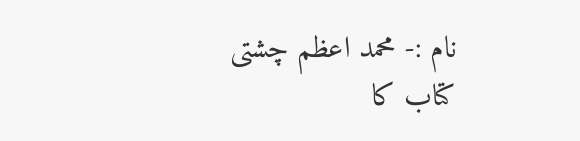نام :- محمد اعظم چشتی
کتاب کا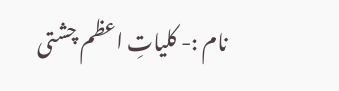نام :- کلیاتِ اعظم چشتی